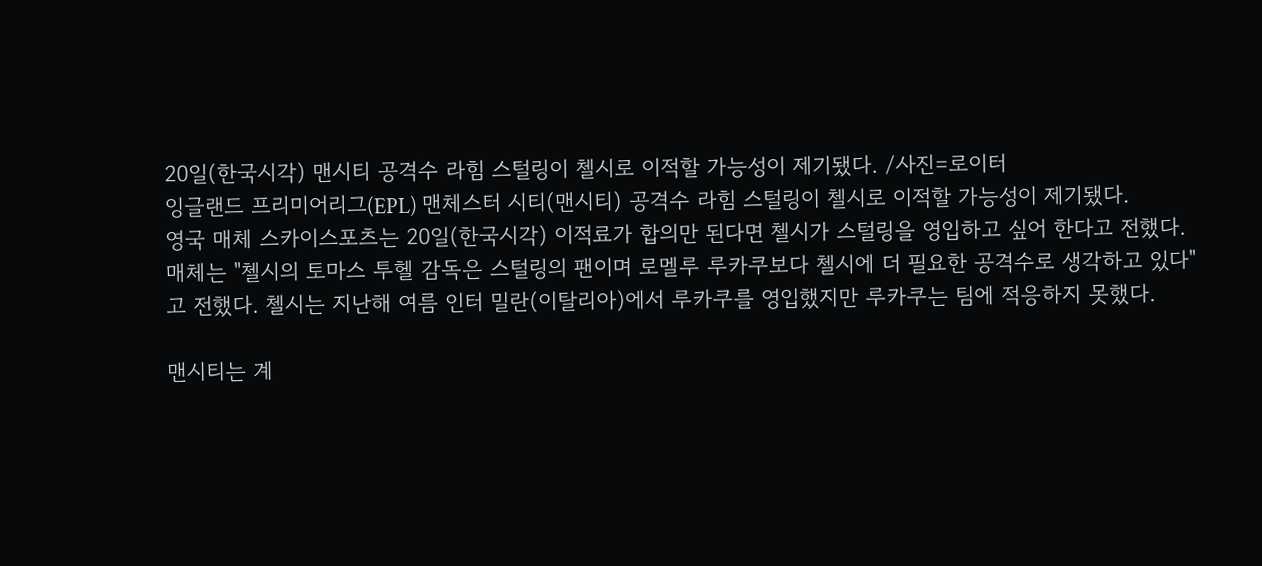20일(한국시각) 맨시티 공격수 라힘 스털링이 첼시로 이적할 가능성이 제기됐다. /사진=로이터
잉글랜드 프리미어리그(EPL) 맨체스터 시티(맨시티) 공격수 라힘 스털링이 첼시로 이적할 가능성이 제기됐다.
영국 매체 스카이스포츠는 20일(한국시각) 이적료가 합의만 된다면 첼시가 스털링을 영입하고 싶어 한다고 전했다. 매체는 "첼시의 토마스 투헬 감독은 스털링의 팬이며 로멜루 루카쿠보다 첼시에 더 필요한 공격수로 생각하고 있다"고 전했다. 첼시는 지난해 여름 인터 밀란(이탈리아)에서 루카쿠를 영입했지만 루카쿠는 팀에 적응하지 못했다.

맨시티는 계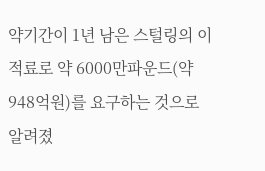약기간이 1년 남은 스털링의 이적료로 약 6000만파운드(약 948억원)를 요구하는 것으로 알려졌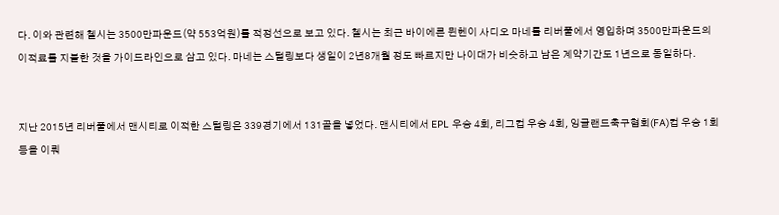다. 이와 관련해 첼시는 3500만파운드(약 553억원)를 적정선으로 보고 있다. 첼시는 최근 바이에른 뮌헨이 사디오 마네를 리버풀에서 영입하며 3500만파운드의 이적료를 지불한 것을 가이드라인으로 삼고 있다. 마네는 스털링보다 생일이 2년8개월 정도 빠르지만 나이대가 비슷하고 남은 계약기간도 1년으로 동일하다.


지난 2015년 리버풀에서 맨시티로 이적한 스털링은 339경기에서 131골을 넣었다. 맨시티에서 EPL 우승 4회, 리그컵 우승 4회, 잉글랜드축구협회(FA)컵 우승 1회 등을 이뤄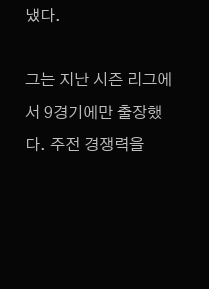냈다.

그는 지난 시즌 리그에서 9경기에만 출장했다. 주전 경쟁력을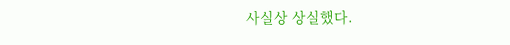사실상 상실했다.